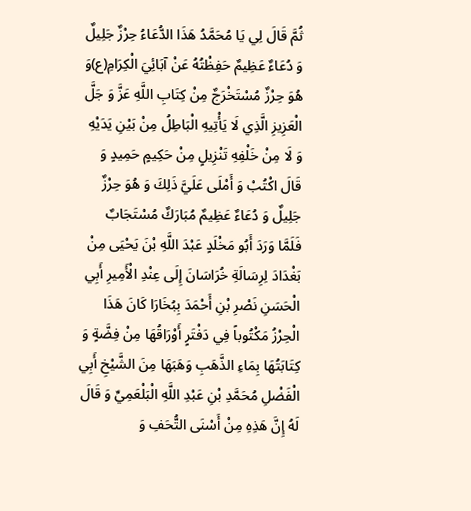ثُمَّ قَالَ لِي يَا مُحَمَّدُ هَذَا الدُّعَاءُ حِرْزٌ جَلِيلٌ وَ دُعَاءٌ عَظِيمٌ حَفِظْتُهُ عَنْ آبَائِيَ الْكِرَامِ(ع)وَ هُوَ حِرْزٌ مُسْتَخْرَجٌ مِنْ كِتَابِ اللَّهِ عَزَّ وَ جَلَّ الْعَزِيزِ الَّذِي لَا يَأْتِيهِ الْبَاطِلُ مِنْ بَيْنِ يَدَيْهِ وَ لَا مِنْ خَلْفِهِ تَنْزِيلٍ مِنْ حَكِيمٍ حَمِيدٍ وَ قَالَ اكْتُبْ وَ أَمْلَى عَلَيَّ ذَلِكَ وَ هُوَ حِرْزٌ جَلِيلٌ وَ دُعَاءٌ عَظِيمٌ مُبَارَكٌ مُسْتَجَابٌ فَلَمَّا وَرَدَ أَبُو مَخْلَدٍ عَبْدَ اللَّهِ بْنَ يَحْيَى مِنْ بَغْدَادَ لِرِسَالَةِ خُرَاسَانَ إِلَى عِنْدِ الْأَمِيرِ أَبِي الْحَسَنِ نَصْرِ بْنِ أَحْمَدَ بِبُخَارَا كَانَ هَذَا الْحِرْزُ مَكْتُوباً فِي دَفْتَرٍ أَوْرَاقُهَا مِنْ فِضَّةٍ وَ كِتَابَتُهَا بِمَاءِ الذَّهَبِ وَهَبَهَا مِنَ الشَّيْخِ أَبِي الْفَضْلِ مُحَمَّدِ بْنِ عَبْدِ اللَّهِ الْبَلْعَمِيِّ وَ قَالَ لَهُ إِنَّ هَذِهِ مِنْ أَسْنَى التُّحَفِ وَ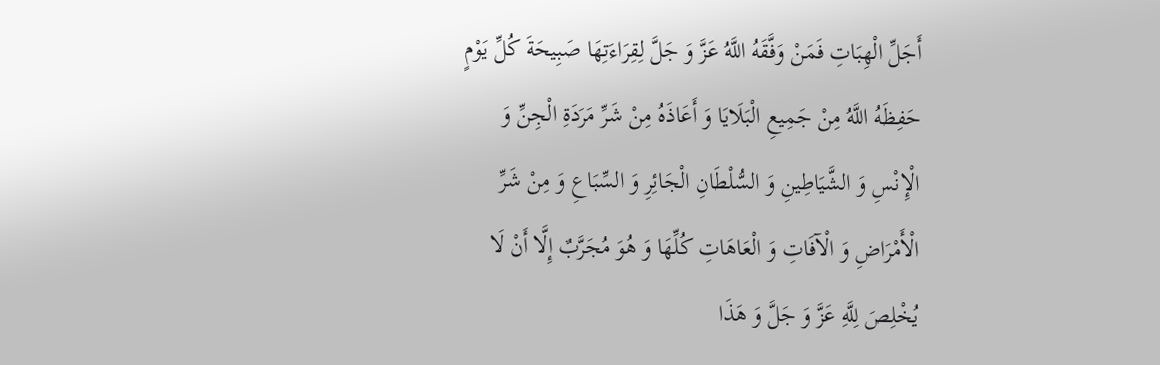أَجَلِّ الْهِبَاتِ فَمَنْ وَفَّقَهُ اللَّهُ عَزَّ وَ جَلَّ لِقِرَاءَتِهَا صَبِيحَةَ كُلِّ يَوْمٍ حَفِظَهُ اللَّهُ مِنْ جَمِيعِ الْبَلَايَا وَ أَعَاذَهُ مِنْ شَرِّ مَرَدَةِ الْجِنِّ وَ الْإِنْسِ وَ الشَّيَاطِينِ وَ السُّلْطَانِ الْجَائِرِ وَ السِّبَاعِ وَ مِنْ شَرِّ الْأَمْرَاضِ وَ الْآفَاتِ وَ الْعَاهَاتِ كُلِّهَا وَ هُوَ مُجَرَّبٌ إِلَّا أَنْ لَا يُخْلِصَ لِلَّهِ عَزَّ وَ جَلَّ وَ هَذَا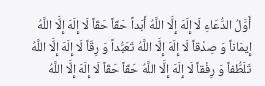أَوَّلُ الدُّعَاءِ لَا إِلَهَ إِلَّا اللَّهُ أَبَداً حَقّاً حَقّاً لَا إِلَهَ إِلَّا اللَّهُ إِيمَاناً وَ صِدْقاً لَا إِلَهَ إِلَّا اللَّهُ تَعَبُّداً وَ رِقّاً لَا إِلَهَ إِلَّا اللَّهُ تَلَطُّفاً وَ رِفْقاً لَا إِلَهَ إِلَّا اللَّهُ حَقّاً حَقّاً لَا إِلَهَ إِلَّا اللَّهُ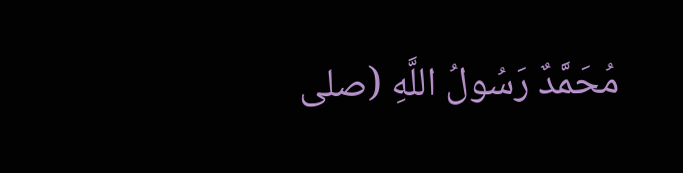مُحَمَّدٌ رَسُولُ اللَّهِ (صلى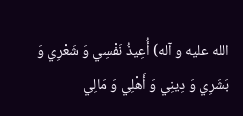الله عليه و آله) أُعِيذُ نَفْسِي وَ شَعْرِي وَ بَشَرِي وَ دِينِي وَ أَهْلِي وَ مَالِي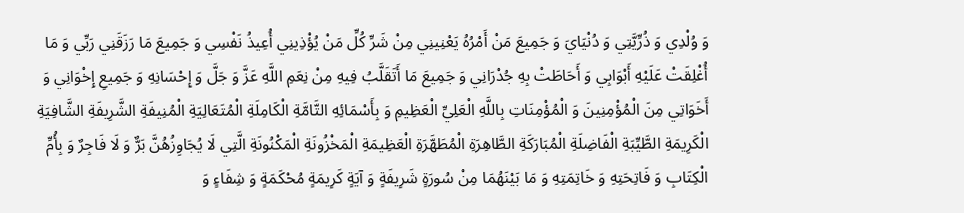وَ وُلْدِي وَ ذُرِّيَّتِي وَ دُنْيَايَ وَ جَمِيعَ مَنْ أَمْرُهُ يَعْنِينِي مِنْ شَرِّ كُلِّ مَنْ يُؤْذِينِي أُعِيذُ نَفْسِي وَ جَمِيعَ مَا رَزَقَنِي رَبِّي وَ مَا أُغْلِقَتْ عَلَيْهِ أَبْوَابِي وَ أَحَاطَتْ بِهِ جُدْرَانِي وَ جَمِيعَ مَا أَتَقَلَّبُ فِيهِ مِنْ نِعَمِ اللَّهِ عَزَّ وَ جَلَّ وَ إِحْسَانِهِ وَ جَمِيعِ إِخْوَانِي وَ أَخَوَاتِي مِنَ الْمُؤْمِنِينَ وَ الْمُؤْمِنَاتِ بِاللَّهِ الْعَلِيِّ الْعَظِيمِ وَ بِأَسْمَائِهِ التَّامَّةِ الْكَامِلَةِ الْمُتَعَالِيَةِ الْمُنِيفَةِ الشَّرِيفَةِ الشَّافِيَةِ الْكَرِيمَةِ الطَّيِّبَةِ الْفَاضِلَةِ الْمُبَارَكَةِ الطَّاهِرَةِ الْمُطَهَّرَةِ الْعَظِيمَةِ الْمَخْزُونَةِ الْمَكْنُونَةِ الَّتِي لَا يُجَاوِزُهُنَّ بَرٌّ وَ لَا فَاجِرٌ وَ بِأُمِّ الْكِتَابِ وَ فَاتِحَتِهِ وَ خَاتِمَتِهِ وَ مَا بَيْنَهُمَا مِنْ سُورَةٍ شَرِيفَةٍ وَ آيَةٍ كَرِيمَةٍ مُحْكَمَةٍ وَ شِفَاءٍ وَ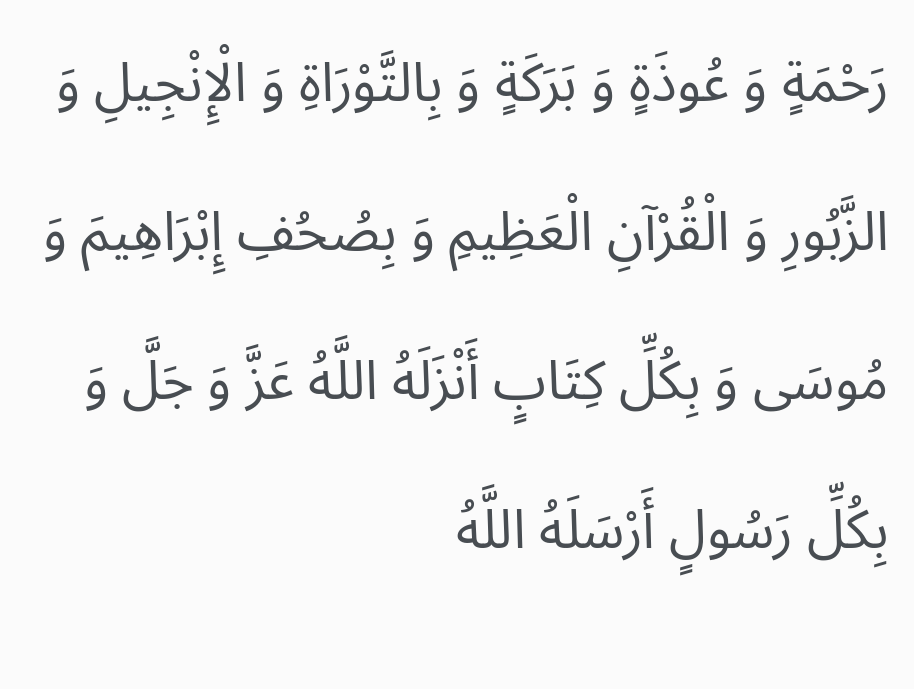رَحْمَةٍ وَ عُوذَةٍ وَ بَرَكَةٍ وَ بِالتَّوْرَاةِ وَ الْإِنْجِيلِ وَ الزَّبُورِ وَ الْقُرْآنِ الْعَظِيمِ وَ بِصُحُفِ إِبْرَاهِيمَ وَ مُوسَى وَ بِكُلِّ كِتَابٍ أَنْزَلَهُ اللَّهُ عَزَّ وَ جَلَّ وَ بِكُلِّ رَسُولٍ أَرْسَلَهُ اللَّهُ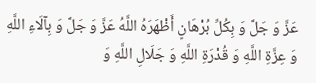عَزَّ وَ جَلَّ وَ بِكُلِّ بُرْهَانٍ أَظْهَرَهُ اللَّهُ عَزَّ وَ جَلَّ وَ بِآلَاءِ اللَّهِ وَ عِزَّةِ اللَّهِ وَ قُدْرَةِ اللَّهِ وَ جَلَالِ اللَّهِ وَ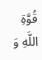قُوَّةِ اللَّهِ وَ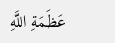عَظَمَةِ اللَّهِ